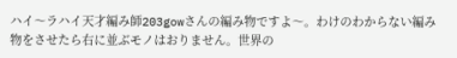ハイ〜ラハイ天才編み師203gowさんの編み物ですよ〜。わけのわからない編み物をさせたら右に並ぶモノはおりません。世界の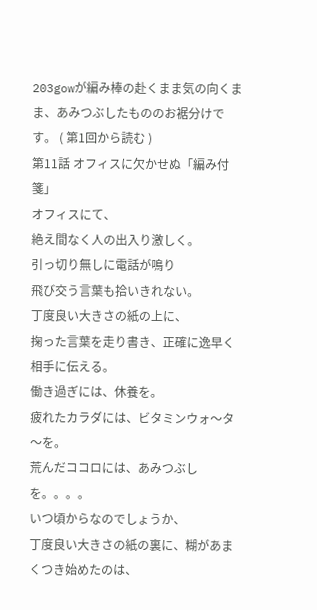203gowが編み棒の赴くまま気の向くまま、あみつぶしたもののお裾分けです。 ( 第1回から読む )
第11話 オフィスに欠かせぬ「編み付箋」
オフィスにて、
絶え間なく人の出入り激しく。
引っ切り無しに電話が鳴り
飛び交う言葉も拾いきれない。
丁度良い大きさの紙の上に、
掬った言葉を走り書き、正確に逸早く相手に伝える。
働き過ぎには、休養を。
疲れたカラダには、ビタミンウォ〜タ〜を。
荒んだココロには、あみつぶしを。。。。
いつ頃からなのでしょうか、
丁度良い大きさの紙の裏に、糊があまくつき始めたのは、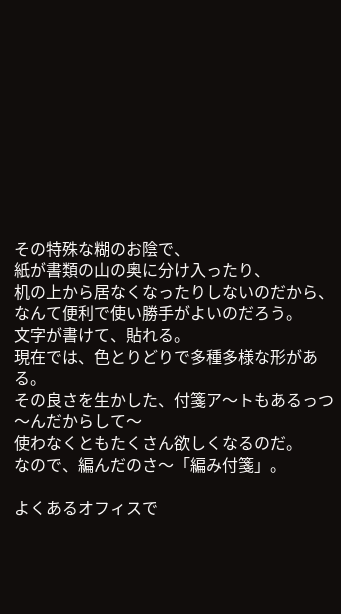その特殊な糊のお陰で、
紙が書類の山の奥に分け入ったり、
机の上から居なくなったりしないのだから、
なんて便利で使い勝手がよいのだろう。
文字が書けて、貼れる。
現在では、色とりどりで多種多様な形がある。
その良さを生かした、付箋ア〜トもあるっつ〜んだからして〜
使わなくともたくさん欲しくなるのだ。
なので、編んだのさ〜「編み付箋」。

よくあるオフィスで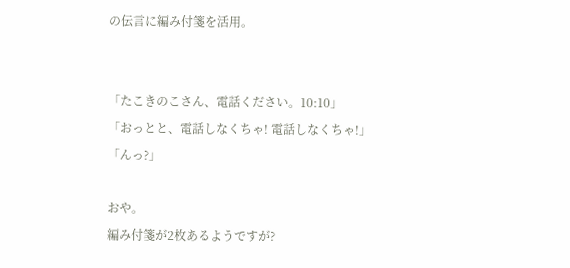の伝言に編み付箋を活用。


「たこきのこさん、電話ください。10:10」
「おっとと、電話しなくちゃ! 電話しなくちゃ!」
「んっ?」

おや。
編み付箋が2枚あるようですが?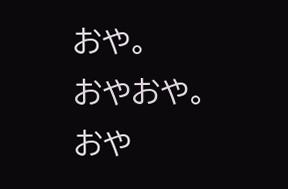おや。
おやおや。
おや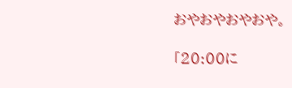おやおやおやおや。

「20:00に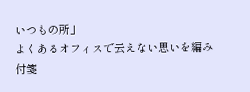いつもの所」
よくあるオフィスで云えない思いを編み付箋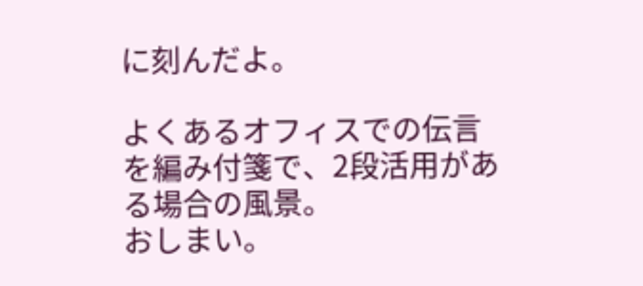に刻んだよ。

よくあるオフィスでの伝言を編み付箋で、2段活用がある場合の風景。
おしまい。